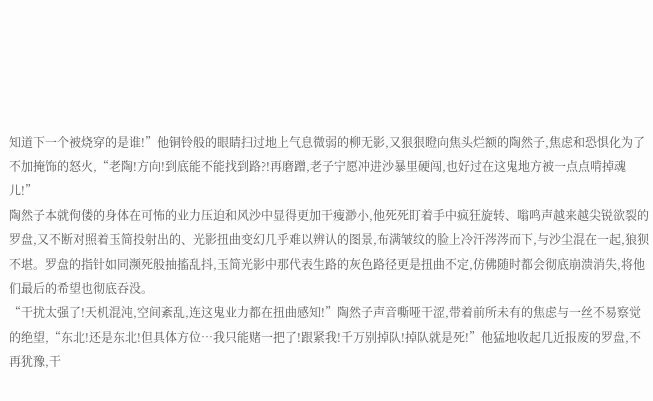知道下一个被烧穿的是谁!”他铜铃般的眼睛扫过地上气息微弱的柳无影,又狠狠瞪向焦头烂额的陶然子,焦虑和恐惧化为了不加掩饰的怒火,“老陶!方向!到底能不能找到路?!再磨蹭,老子宁愿冲进沙暴里硬闯,也好过在这鬼地方被一点点啃掉魂儿!”
陶然子本就佝偻的身体在可怖的业力压迫和风沙中显得更加干瘦渺小,他死死盯着手中疯狂旋转、嗡鸣声越来越尖锐欲裂的罗盘,又不断对照着玉简投射出的、光影扭曲变幻几乎难以辨认的图景,布满皱纹的脸上冷汗涔涔而下,与沙尘混在一起,狼狈不堪。罗盘的指针如同濒死般抽搐乱抖,玉简光影中那代表生路的灰色路径更是扭曲不定,仿佛随时都会彻底崩溃消失,将他们最后的希望也彻底吞没。
“干扰太强了!天机混沌,空间紊乱,连这鬼业力都在扭曲感知!”陶然子声音嘶哑干涩,带着前所未有的焦虑与一丝不易察觉的绝望,“东北!还是东北!但具体方位…我只能赌一把了!跟紧我!千万别掉队!掉队就是死!”他猛地收起几近报废的罗盘,不再犹豫,干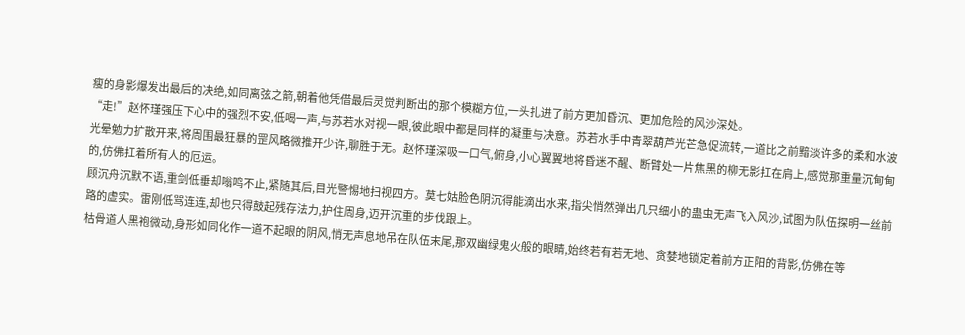瘦的身影爆发出最后的决绝,如同离弦之箭,朝着他凭借最后灵觉判断出的那个模糊方位,一头扎进了前方更加昏沉、更加危险的风沙深处。
“走!”赵怀瑾强压下心中的强烈不安,低喝一声,与苏若水对视一眼,彼此眼中都是同样的凝重与决意。苏若水手中青翠葫芦光芒急促流转,一道比之前黯淡许多的柔和水波光晕勉力扩散开来,将周围最狂暴的罡风略微推开少许,聊胜于无。赵怀瑾深吸一口气,俯身,小心翼翼地将昏迷不醒、断臂处一片焦黑的柳无影扛在肩上,感觉那重量沉甸甸的,仿佛扛着所有人的厄运。
顾沉舟沉默不语,重剑低垂却嗡鸣不止,紧随其后,目光警惕地扫视四方。莫七姑脸色阴沉得能滴出水来,指尖悄然弹出几只细小的蛊虫无声飞入风沙,试图为队伍探明一丝前路的虚实。雷刚低骂连连,却也只得鼓起残存法力,护住周身,迈开沉重的步伐跟上。
枯骨道人黑袍微动,身形如同化作一道不起眼的阴风,悄无声息地吊在队伍末尾,那双幽绿鬼火般的眼睛,始终若有若无地、贪婪地锁定着前方正阳的背影,仿佛在等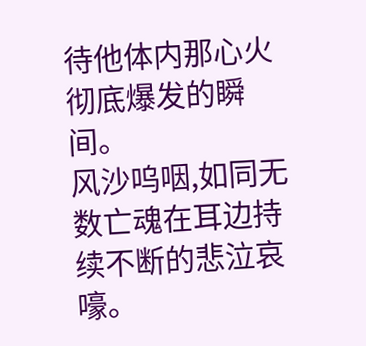待他体内那心火彻底爆发的瞬间。
风沙呜咽,如同无数亡魂在耳边持续不断的悲泣哀嚎。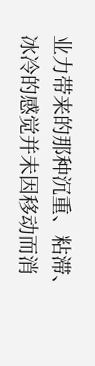业力带来的那种沉重、粘滞、冰冷的感觉并未因移动而消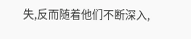失,反而随着他们不断深入,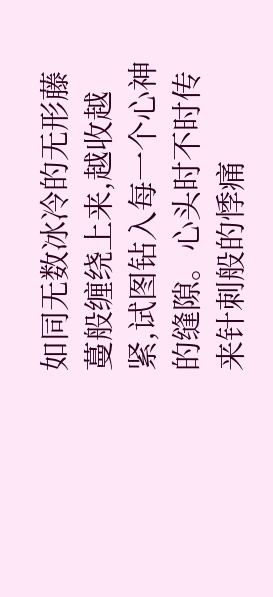如同无数冰冷的无形藤蔓般缠绕上来,越收越紧,试图钻入每一个心神的缝隙。心头时不时传来针刺般的悸痛